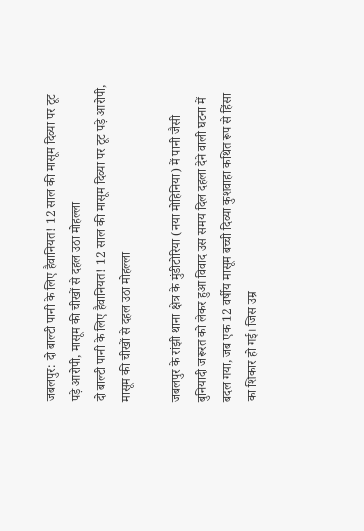जबलपुर: दो बाल्टी पानी के लिए हैवानियत! 12 साल की मासूम दिव्या पर टूट पड़े आरोपी, मासूम की चीखों से दहल उठा मोहल्ला
दो बाल्टी पानी के लिए हैवानियत! 12 साल की मासूम दिव्या पर टूट पड़े आरोपी, मासूम की चीखों से दहल उठा मोहल्ला

जबलपुर के रांझी थाना क्षेत्र के मुंडीटोरिया (नया मोहिनिया) में पानी जैसी बुनियादी जरूरत को लेकर हुआ विवाद उस समय दिल दहला देने वाली घटना में बदल गया, जब एक 12 वर्षीय मासूम बच्ची दिव्या कुशवाहा कथित रूप से हिंसा का शिकार हो गई। जिस उम्र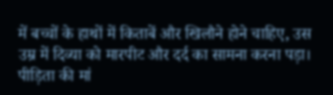में बच्चों के हाथों में किताबें और खिलौने होने चाहिए, उस उम्र में दिव्या को मारपीट और दर्द का सामना करना पड़ा।
पीड़िता की मां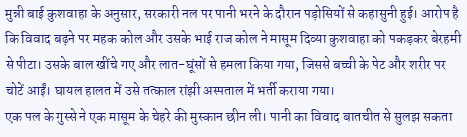मुन्नी बाई कुशवाहा के अनुसार, सरकारी नल पर पानी भरने के दौरान पड़ोसियों से कहासुनी हुई। आरोप है कि विवाद बढ़ने पर महक कोल और उसके भाई राज कोल ने मासूम दिव्या कुशवाहा को पकड़कर बेरहमी से पीटा। उसके बाल खींचे गए और लात-घूंसों से हमला किया गया, जिससे बच्ची के पेट और शरीर पर चोटें आईं। घायल हालत में उसे तत्काल रांझी अस्पताल में भर्ती कराया गया।
एक पल के गुस्से ने एक मासूम के चेहरे की मुस्कान छीन ली। पानी का विवाद बातचीत से सुलझ सकता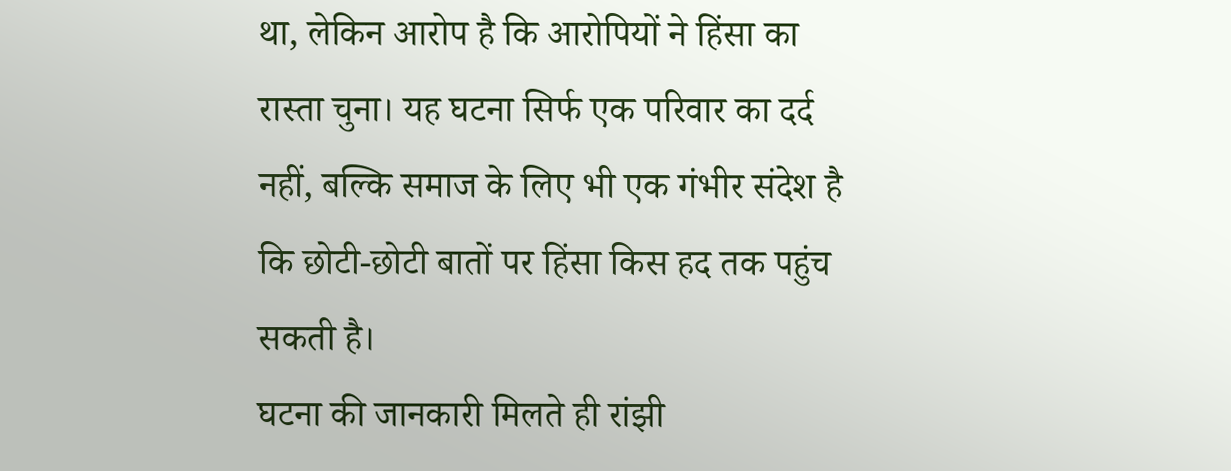था, लेकिन आरोप है कि आरोपियों ने हिंसा का रास्ता चुना। यह घटना सिर्फ एक परिवार का दर्द नहीं, बल्कि समाज के लिए भी एक गंभीर संदेश है कि छोटी-छोटी बातों पर हिंसा किस हद तक पहुंच सकती है।
घटना की जानकारी मिलते ही रांझी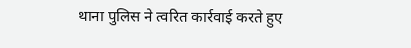थाना पुलिस ने त्वरित कार्रवाई करते हुए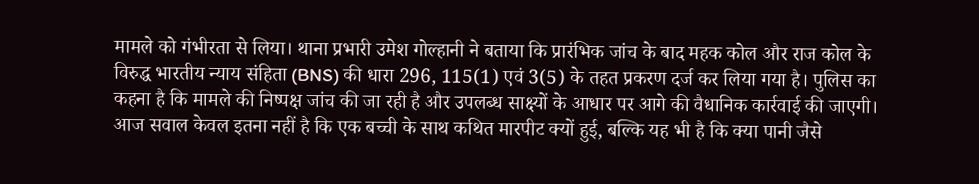मामले को गंभीरता से लिया। थाना प्रभारी उमेश गोल्हानी ने बताया कि प्रारंभिक जांच के बाद महक कोल और राज कोल के विरुद्ध भारतीय न्याय संहिता (BNS) की धारा 296, 115(1) एवं 3(5) के तहत प्रकरण दर्ज कर लिया गया है। पुलिस का कहना है कि मामले की निष्पक्ष जांच की जा रही है और उपलब्ध साक्ष्यों के आधार पर आगे की वैधानिक कार्रवाई की जाएगी।
आज सवाल केवल इतना नहीं है कि एक बच्ची के साथ कथित मारपीट क्यों हुई, बल्कि यह भी है कि क्या पानी जैसे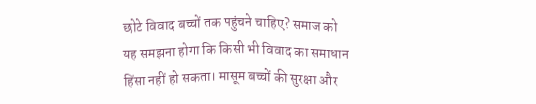छोटे विवाद बच्चों तक पहुंचने चाहिए? समाज को यह समझना होगा कि किसी भी विवाद का समाधान हिंसा नहीं हो सकता। मासूम बच्चों की सुरक्षा और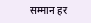सम्मान हर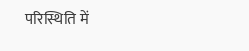परिस्थिति में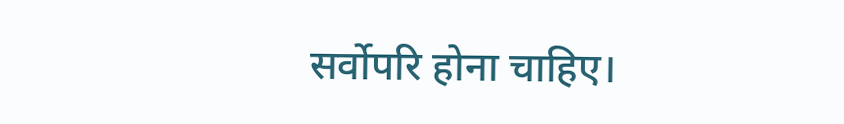सर्वोपरि होना चाहिए।